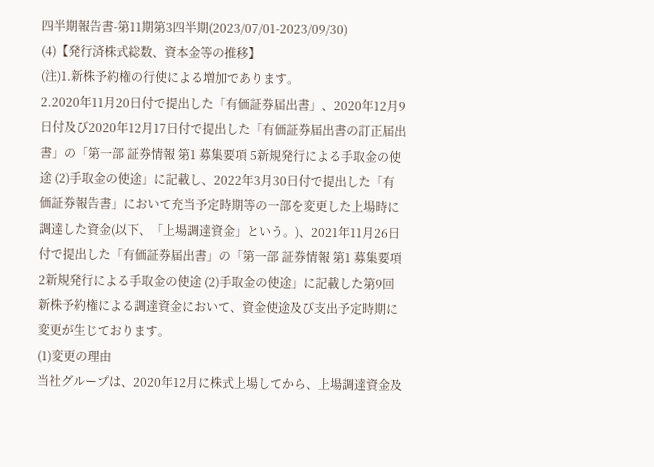四半期報告書-第11期第3四半期(2023/07/01-2023/09/30)
(4)【発行済株式総数、資本金等の推移】
(注)1.新株予約権の行使による増加であります。
2.2020年11月20日付で提出した「有価証券届出書」、2020年12月9日付及び2020年12月17日付で提出した「有価証券届出書の訂正届出書」の「第一部 証券情報 第1 募集要項 5新規発行による手取金の使途 (2)手取金の使途」に記載し、2022年3月30日付で提出した「有価証券報告書」において充当予定時期等の一部を変更した上場時に調達した資金(以下、「上場調達資金」という。)、2021年11月26日付で提出した「有価証券届出書」の「第一部 証券情報 第1 募集要項 2新規発行による手取金の使途 (2)手取金の使途」に記載した第9回新株予約権による調達資金において、資金使途及び支出予定時期に変更が生じております。
(1)変更の理由
当社グループは、2020年12月に株式上場してから、上場調達資金及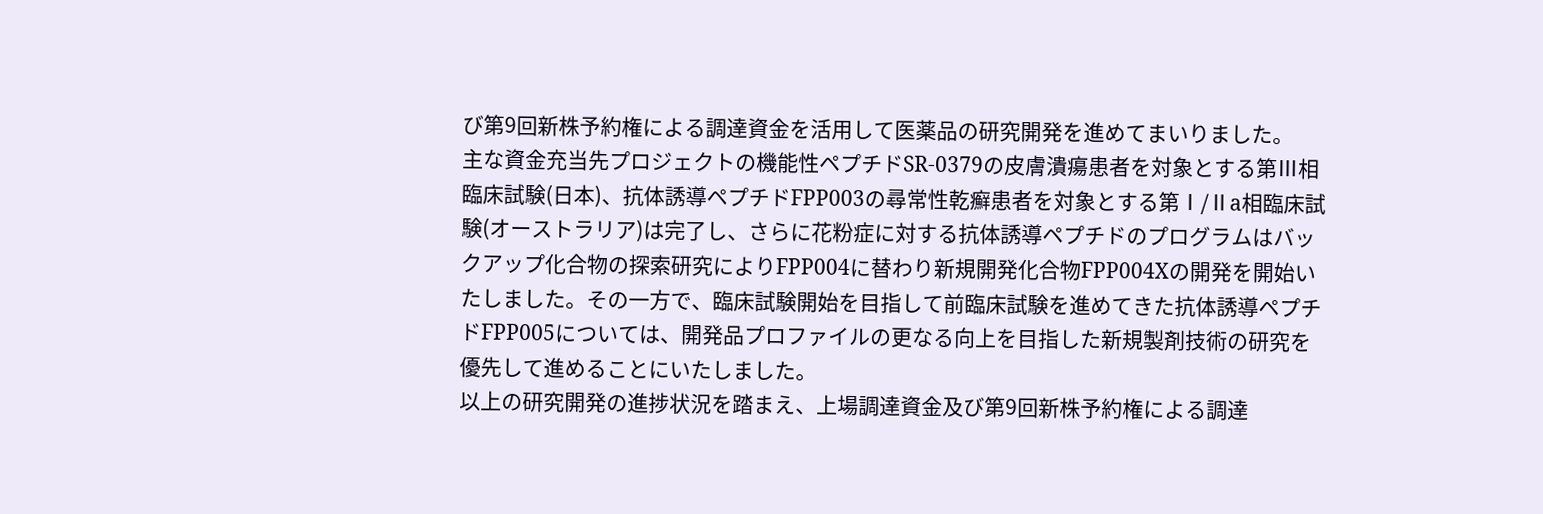び第9回新株予約権による調達資金を活用して医薬品の研究開発を進めてまいりました。
主な資金充当先プロジェクトの機能性ペプチドSR-0379の皮膚潰瘍患者を対象とする第Ⅲ相臨床試験(日本)、抗体誘導ペプチドFPP003の尋常性乾癬患者を対象とする第Ⅰ/Ⅱa相臨床試験(オーストラリア)は完了し、さらに花粉症に対する抗体誘導ペプチドのプログラムはバックアップ化合物の探索研究によりFPP004に替わり新規開発化合物FPP004Xの開発を開始いたしました。その一方で、臨床試験開始を目指して前臨床試験を進めてきた抗体誘導ペプチドFPP005については、開発品プロファイルの更なる向上を目指した新規製剤技術の研究を優先して進めることにいたしました。
以上の研究開発の進捗状況を踏まえ、上場調達資金及び第9回新株予約権による調達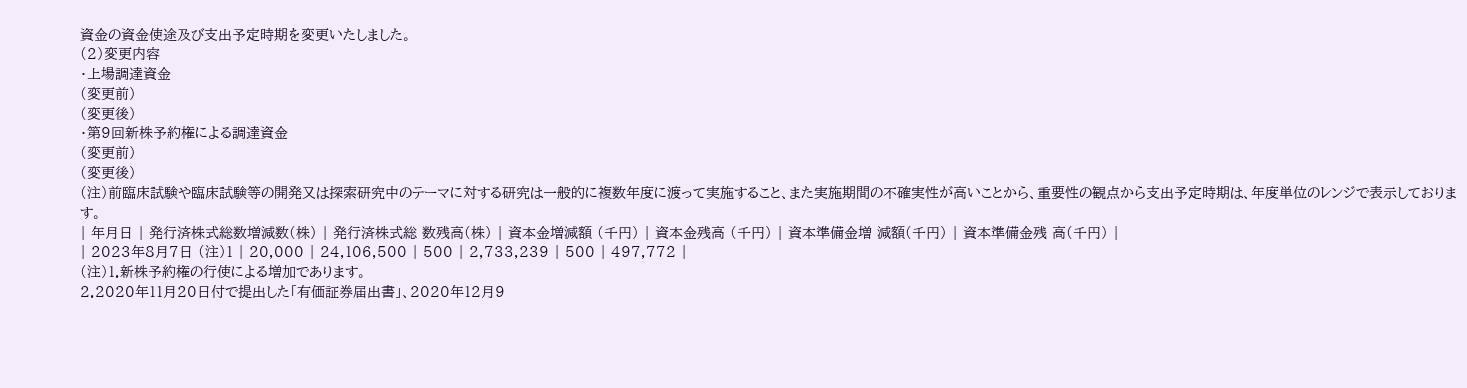資金の資金使途及び支出予定時期を変更いたしました。
(2)変更内容
・上場調達資金
(変更前)
(変更後)
・第9回新株予約権による調達資金
(変更前)
(変更後)
(注)前臨床試験や臨床試験等の開発又は探索研究中のテーマに対する研究は一般的に複数年度に渡って実施すること、また実施期間の不確実性が高いことから、重要性の観点から支出予定時期は、年度単位のレンジで表示しております。
| 年月日 | 発行済株式総数増減数(株) | 発行済株式総 数残高(株) | 資本金増減額 (千円) | 資本金残高 (千円) | 資本準備金増 減額(千円) | 資本準備金残 高(千円) |
| 2023年8月7日 (注)1 | 20,000 | 24,106,500 | 500 | 2,733,239 | 500 | 497,772 |
(注)1.新株予約権の行使による増加であります。
2.2020年11月20日付で提出した「有価証券届出書」、2020年12月9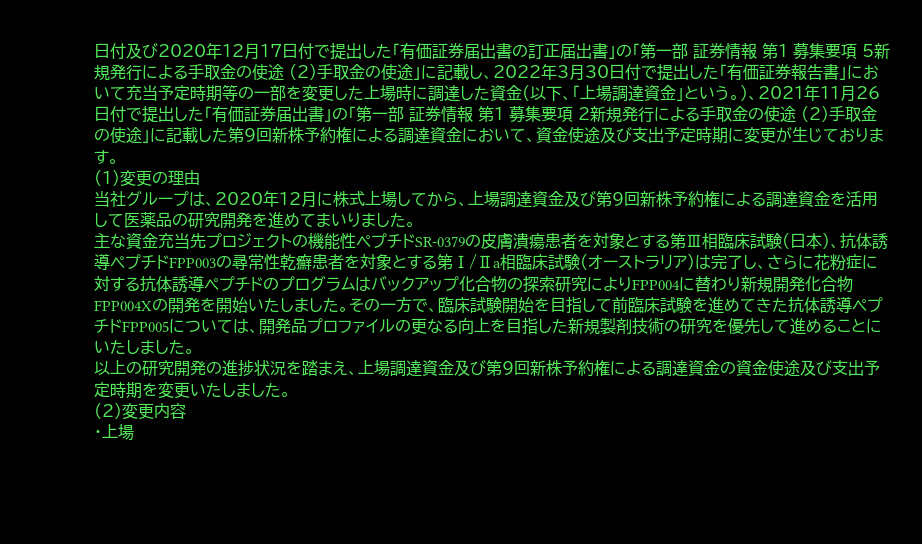日付及び2020年12月17日付で提出した「有価証券届出書の訂正届出書」の「第一部 証券情報 第1 募集要項 5新規発行による手取金の使途 (2)手取金の使途」に記載し、2022年3月30日付で提出した「有価証券報告書」において充当予定時期等の一部を変更した上場時に調達した資金(以下、「上場調達資金」という。)、2021年11月26日付で提出した「有価証券届出書」の「第一部 証券情報 第1 募集要項 2新規発行による手取金の使途 (2)手取金の使途」に記載した第9回新株予約権による調達資金において、資金使途及び支出予定時期に変更が生じております。
(1)変更の理由
当社グループは、2020年12月に株式上場してから、上場調達資金及び第9回新株予約権による調達資金を活用して医薬品の研究開発を進めてまいりました。
主な資金充当先プロジェクトの機能性ペプチドSR-0379の皮膚潰瘍患者を対象とする第Ⅲ相臨床試験(日本)、抗体誘導ペプチドFPP003の尋常性乾癬患者を対象とする第Ⅰ/Ⅱa相臨床試験(オーストラリア)は完了し、さらに花粉症に対する抗体誘導ペプチドのプログラムはバックアップ化合物の探索研究によりFPP004に替わり新規開発化合物FPP004Xの開発を開始いたしました。その一方で、臨床試験開始を目指して前臨床試験を進めてきた抗体誘導ペプチドFPP005については、開発品プロファイルの更なる向上を目指した新規製剤技術の研究を優先して進めることにいたしました。
以上の研究開発の進捗状況を踏まえ、上場調達資金及び第9回新株予約権による調達資金の資金使途及び支出予定時期を変更いたしました。
(2)変更内容
・上場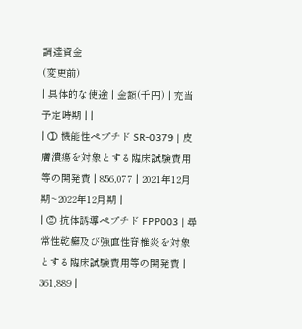調達資金
(変更前)
| 具体的な使途 | 金額(千円) | 充当予定時期 | |
| ① 機能性ペプチド SR-0379 | 皮膚潰瘍を対象とする臨床試験費用等の開発費 | 856,077 | 2021年12月期~2022年12月期 |
| ② 抗体誘導ペプチド FPP003 | 尋常性乾癬及び強直性脊椎炎を対象とする臨床試験費用等の開発費 | 361,889 |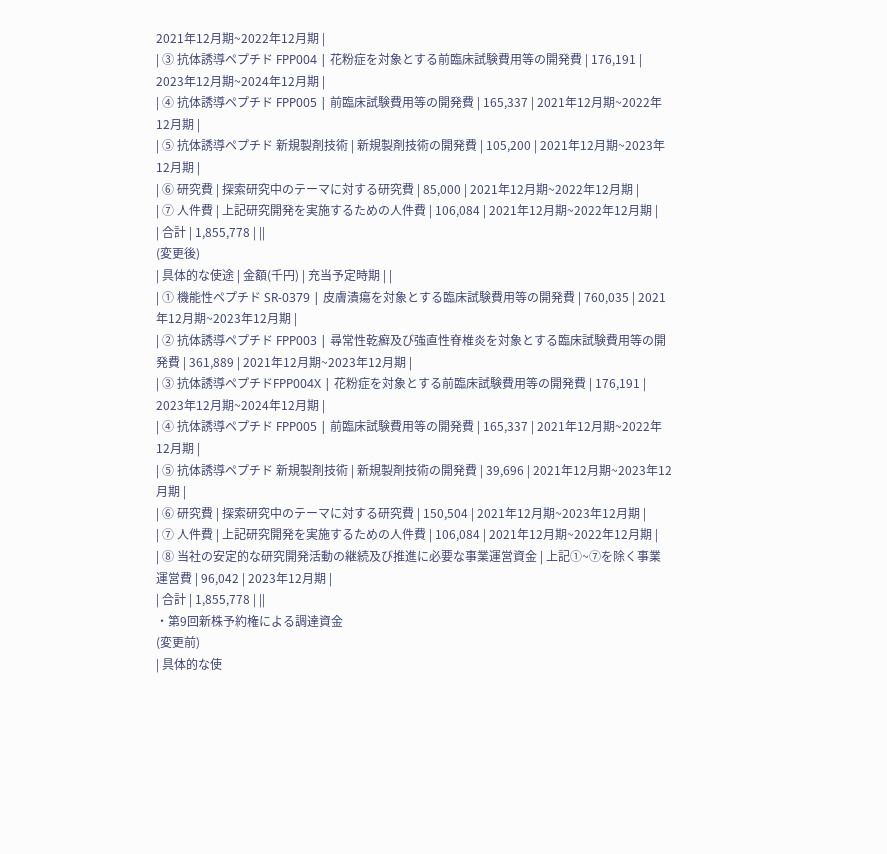2021年12月期~2022年12月期 |
| ③ 抗体誘導ペプチド FPP004 | 花粉症を対象とする前臨床試験費用等の開発費 | 176,191 | 2023年12月期~2024年12月期 |
| ④ 抗体誘導ペプチド FPP005 | 前臨床試験費用等の開発費 | 165,337 | 2021年12月期~2022年12月期 |
| ⑤ 抗体誘導ペプチド 新規製剤技術 | 新規製剤技術の開発費 | 105,200 | 2021年12月期~2023年12月期 |
| ⑥ 研究費 | 探索研究中のテーマに対する研究費 | 85,000 | 2021年12月期~2022年12月期 |
| ⑦ 人件費 | 上記研究開発を実施するための人件費 | 106,084 | 2021年12月期~2022年12月期 |
| 合計 | 1,855,778 | ||
(変更後)
| 具体的な使途 | 金額(千円) | 充当予定時期 | |
| ① 機能性ペプチド SR-0379 | 皮膚潰瘍を対象とする臨床試験費用等の開発費 | 760,035 | 2021年12月期~2023年12月期 |
| ② 抗体誘導ペプチド FPP003 | 尋常性乾癬及び強直性脊椎炎を対象とする臨床試験費用等の開発費 | 361,889 | 2021年12月期~2023年12月期 |
| ③ 抗体誘導ペプチドFPP004X | 花粉症を対象とする前臨床試験費用等の開発費 | 176,191 | 2023年12月期~2024年12月期 |
| ④ 抗体誘導ペプチド FPP005 | 前臨床試験費用等の開発費 | 165,337 | 2021年12月期~2022年12月期 |
| ⑤ 抗体誘導ペプチド 新規製剤技術 | 新規製剤技術の開発費 | 39,696 | 2021年12月期~2023年12月期 |
| ⑥ 研究費 | 探索研究中のテーマに対する研究費 | 150,504 | 2021年12月期~2023年12月期 |
| ⑦ 人件費 | 上記研究開発を実施するための人件費 | 106,084 | 2021年12月期~2022年12月期 |
| ⑧ 当社の安定的な研究開発活動の継続及び推進に必要な事業運営資金 | 上記①~⑦を除く事業運営費 | 96,042 | 2023年12月期 |
| 合計 | 1,855,778 | ||
・第9回新株予約権による調達資金
(変更前)
| 具体的な使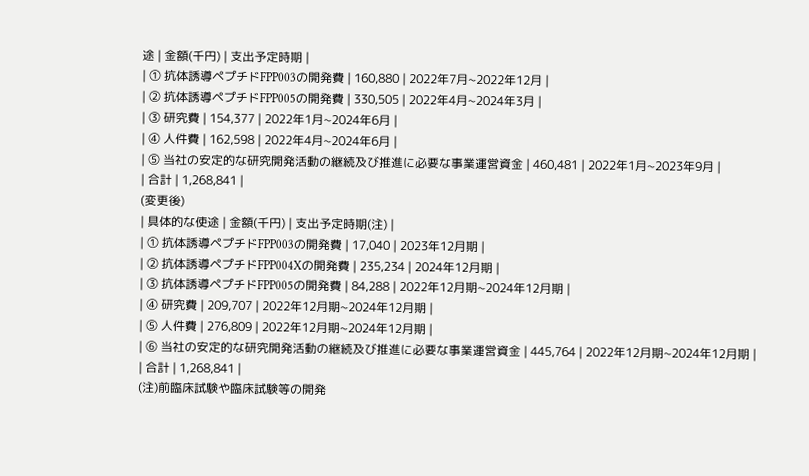途 | 金額(千円) | 支出予定時期 |
| ① 抗体誘導ペプチドFPP003の開発費 | 160,880 | 2022年7月~2022年12月 |
| ② 抗体誘導ペプチドFPP005の開発費 | 330,505 | 2022年4月~2024年3月 |
| ③ 研究費 | 154,377 | 2022年1月~2024年6月 |
| ④ 人件費 | 162,598 | 2022年4月~2024年6月 |
| ⑤ 当社の安定的な研究開発活動の継続及び推進に必要な事業運営資金 | 460,481 | 2022年1月~2023年9月 |
| 合計 | 1,268,841 |
(変更後)
| 具体的な使途 | 金額(千円) | 支出予定時期(注) |
| ① 抗体誘導ペプチドFPP003の開発費 | 17,040 | 2023年12月期 |
| ② 抗体誘導ペプチドFPP004Xの開発費 | 235,234 | 2024年12月期 |
| ③ 抗体誘導ペプチドFPP005の開発費 | 84,288 | 2022年12月期~2024年12月期 |
| ④ 研究費 | 209,707 | 2022年12月期~2024年12月期 |
| ⑤ 人件費 | 276,809 | 2022年12月期~2024年12月期 |
| ⑥ 当社の安定的な研究開発活動の継続及び推進に必要な事業運営資金 | 445,764 | 2022年12月期~2024年12月期 |
| 合計 | 1,268,841 |
(注)前臨床試験や臨床試験等の開発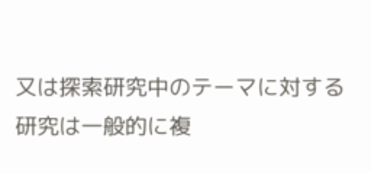又は探索研究中のテーマに対する研究は一般的に複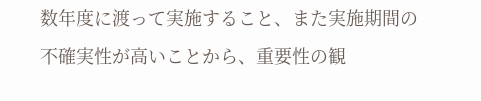数年度に渡って実施すること、また実施期間の不確実性が高いことから、重要性の観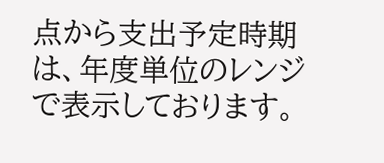点から支出予定時期は、年度単位のレンジで表示しております。